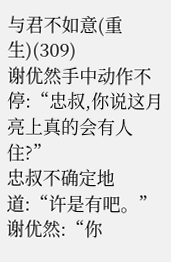与君不如意(重生)(309)
谢优然手中动作不停:“忠叔,你说这月亮上真的会有人住?”
忠叔不确定地道:“许是有吧。”
谢优然:“你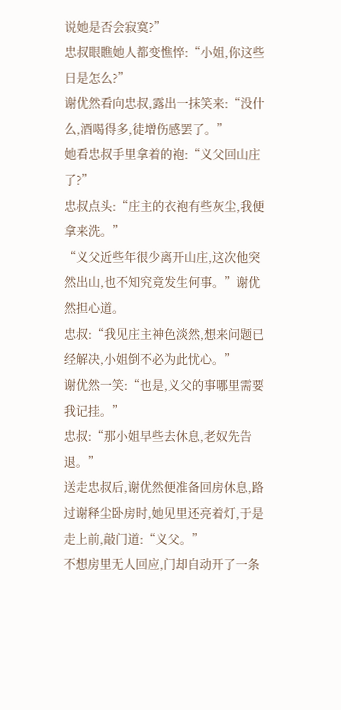说她是否会寂寞?”
忠叔眼瞧她人都变憔悴:“小姐,你这些日是怎么?”
谢优然看向忠叔,露出一抹笑来:“没什么,酒喝得多,徒增伤感罢了。”
她看忠叔手里拿着的袍:“义父回山庄了?”
忠叔点头:“庄主的衣袍有些灰尘,我便拿来洗。”
“义父近些年很少离开山庄,这次他突然出山,也不知究竟发生何事。”谢优然担心道。
忠叔:“我见庄主神色淡然,想来问题已经解决,小姐倒不必为此忧心。”
谢优然一笑:“也是,义父的事哪里需要我记挂。”
忠叔:“那小姐早些去休息,老奴先告退。”
送走忠叔后,谢优然便准备回房休息,路过谢释尘卧房时,她见里还亮着灯,于是走上前,敲门道:“义父。”
不想房里无人回应,门却自动开了一条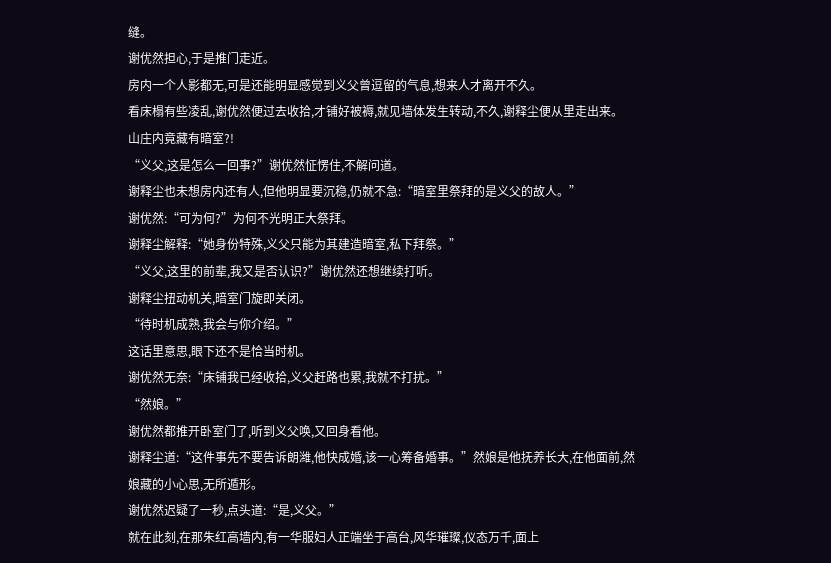缝。
谢优然担心,于是推门走近。
房内一个人影都无,可是还能明显感觉到义父曾逗留的气息,想来人才离开不久。
看床榻有些凌乱,谢优然便过去收拾,才铺好被褥,就见墙体发生转动,不久,谢释尘便从里走出来。
山庄内竟藏有暗室?!
“义父,这是怎么一回事?”谢优然怔愣住,不解问道。
谢释尘也未想房内还有人,但他明显要沉稳,仍就不急:“暗室里祭拜的是义父的故人。”
谢优然:“可为何?”为何不光明正大祭拜。
谢释尘解释:“她身份特殊,义父只能为其建造暗室,私下拜祭。”
“义父,这里的前辈,我又是否认识?”谢优然还想继续打听。
谢释尘扭动机关,暗室门旋即关闭。
“待时机成熟,我会与你介绍。”
这话里意思,眼下还不是恰当时机。
谢优然无奈:“床铺我已经收拾,义父赶路也累,我就不打扰。”
“然娘。”
谢优然都推开卧室门了,听到义父唤,又回身看他。
谢释尘道:“这件事先不要告诉朗潍,他快成婚,该一心筹备婚事。”然娘是他抚养长大,在他面前,然娘藏的小心思,无所遁形。
谢优然迟疑了一秒,点头道:“是,义父。”
就在此刻,在那朱红高墙内,有一华服妇人正端坐于高台,风华璀璨,仪态万千,面上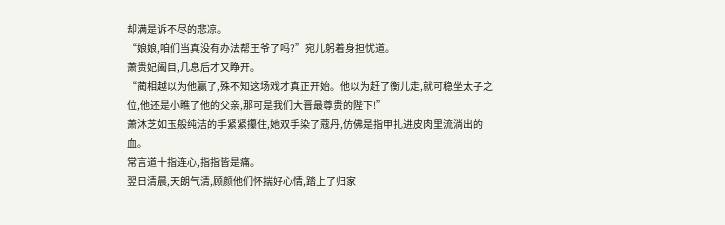却满是诉不尽的悲凉。
“娘娘,咱们当真没有办法帮王爷了吗?”宛儿躬着身担忧道。
萧贵妃阖目,几息后才又睁开。
“蔺相越以为他赢了,殊不知这场戏才真正开始。他以为赶了衡儿走,就可稳坐太子之位,他还是小瞧了他的父亲,那可是我们大晋最尊贵的陛下!”
萧沐芝如玉般纯洁的手紧紧攥住,她双手染了蔻丹,仿佛是指甲扎进皮肉里流淌出的血。
常言道十指连心,指指皆是痛。
翌日清晨,天朗气清,顾颜他们怀揣好心情,踏上了归家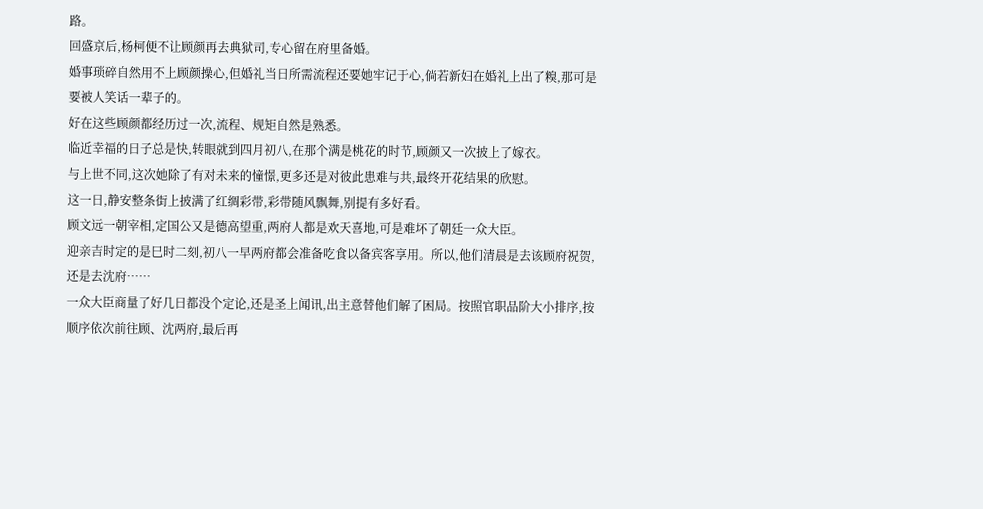路。
回盛京后,杨柯便不让顾颜再去典狱司,专心留在府里备婚。
婚事琐碎自然用不上顾颜操心,但婚礼当日所需流程还要她牢记于心,倘若新妇在婚礼上出了糗,那可是要被人笑话一辈子的。
好在这些顾颜都经历过一次,流程、规矩自然是熟悉。
临近幸福的日子总是快,转眼就到四月初八,在那个满是桃花的时节,顾颜又一次披上了嫁衣。
与上世不同,这次她除了有对未来的憧憬,更多还是对彼此患难与共,最终开花结果的欣慰。
这一日,静安整条街上披满了红绸彩带,彩带随风飘舞,别提有多好看。
顾文远一朝宰相,定国公又是德高望重,两府人都是欢天喜地,可是难坏了朝廷一众大臣。
迎亲吉时定的是巳时二刻,初八一早两府都会准备吃食以备宾客享用。所以,他们清晨是去该顾府祝贺,还是去沈府……
一众大臣商量了好几日都没个定论,还是圣上闻讯,出主意替他们解了困局。按照官职品阶大小排序,按顺序依次前往顾、沈两府,最后再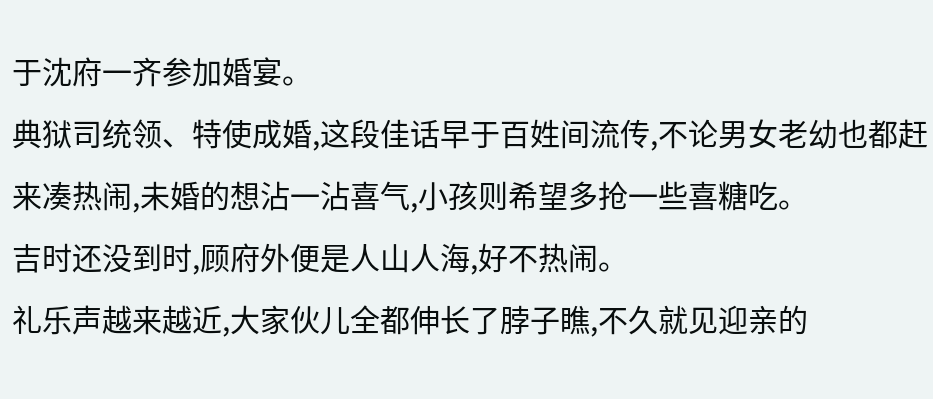于沈府一齐参加婚宴。
典狱司统领、特使成婚,这段佳话早于百姓间流传,不论男女老幼也都赶来凑热闹,未婚的想沾一沾喜气,小孩则希望多抢一些喜糖吃。
吉时还没到时,顾府外便是人山人海,好不热闹。
礼乐声越来越近,大家伙儿全都伸长了脖子瞧,不久就见迎亲的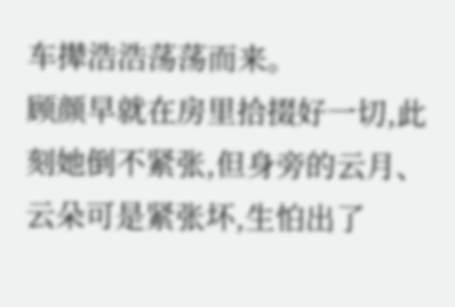车撵浩浩荡荡而来。
顾颜早就在房里拾掇好一切,此刻她倒不紧张,但身旁的云月、云朵可是紧张坏,生怕出了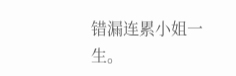错漏连累小姐一生。